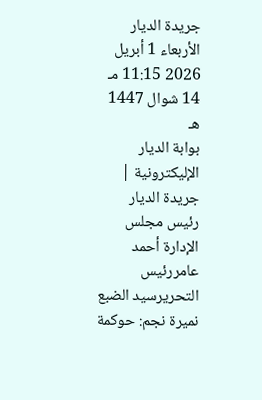جريدة الديار
الأربعاء 1 أبريل 2026 11:15 مـ 14 شوال 1447 هـ
بوابة الديار الإليكترونية | جريدة الديار
رئيس مجلس الإدارة أحمد عامررئيس التحريرسيد الضبع
نميرة نجم: حوكمة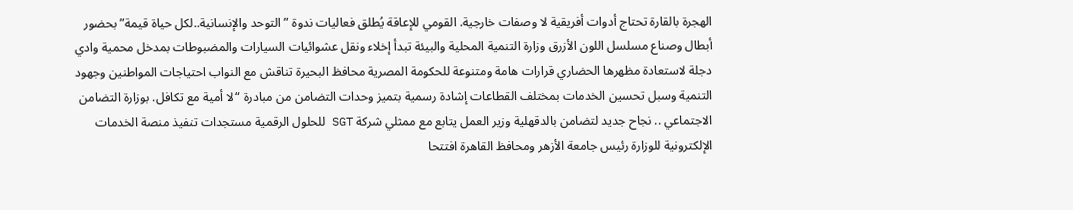الهجرة بالقارة تحتاج أدوات أفريقية لا وصفات خارجية. القومي للإعاقة يُطلق فعاليات ندوة ”التوحد والإنسانية..لكل حياة قيمة” بحضور أبطال وصناع مسلسل اللون الأزرق وزارة التنمية المحلية والبيئة تبدأ إخلاء ونقل عشوائيات السيارات والمضبوطات بمدخل محمية وادي دجلة لاستعادة مظهرها الحضاري قرارات هامة ومتنوعة للحكومة المصرية محافظ البحيرة تناقش مع النواب احتياجات المواطنين وجهود التنمية وسبل تحسين الخدمات بمختلف القطاعات إشادة رسمية بتميز وحدات التضامن من مبادرة “لا أمية مع تكافل. بوزارة التضامن الاجتماعي .. نجاح جديد لتضامن بالدقهلية وزير العمل يتابع مع ممثلي شركة SGT للحلول الرقمية مستجدات تنفيذ منصة الخدمات الإلكترونية للوزارة رئيس جامعة الأزهر ومحافظ القاهرة افتتحا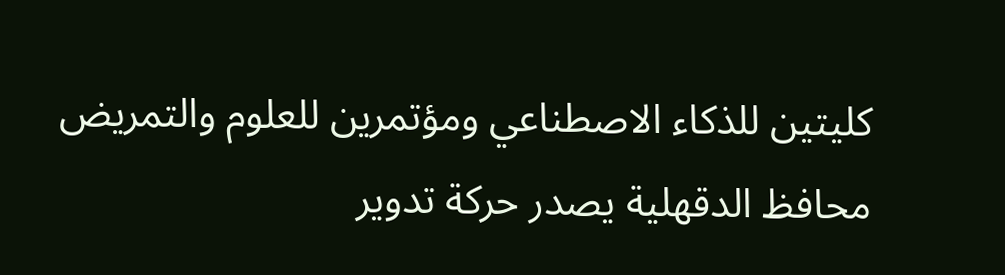كليتين للذكاء الاصطناعي ومؤتمرين للعلوم والتمريض محافظ الدقهلية يصدر حركة تدوير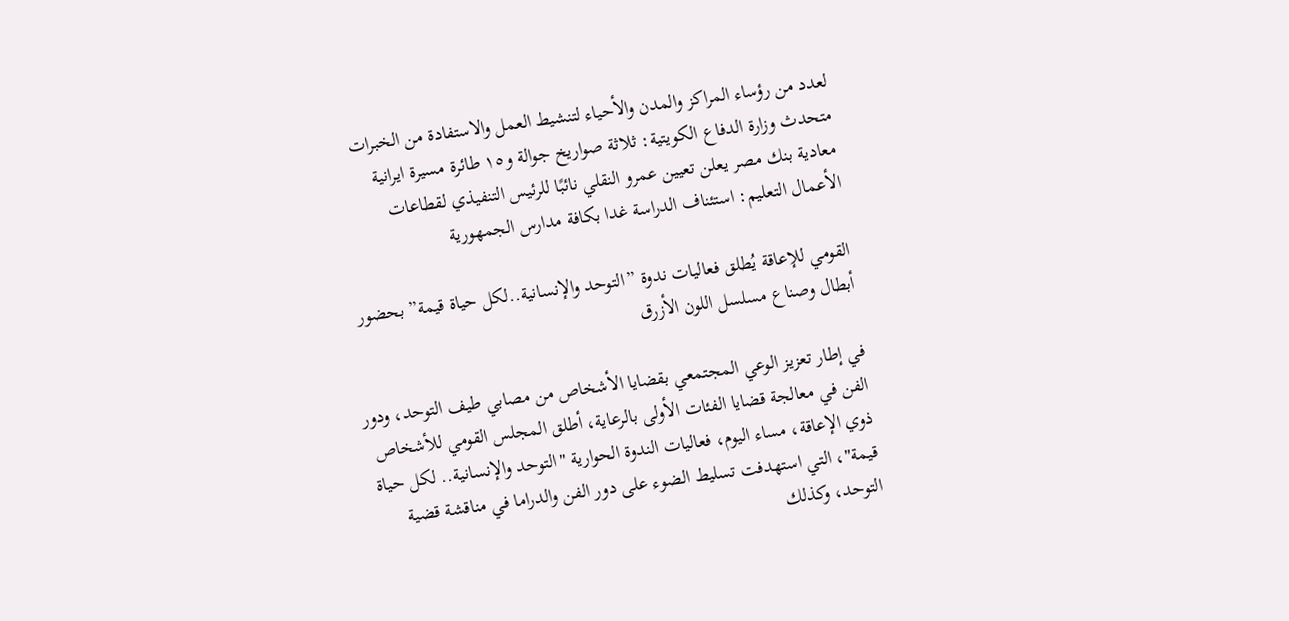لعدد من رؤساء المراكز والمدن والأحياء لتنشيط العمل والاستفادة من الخبرات متحدث وزارة الدفاع الكويتية: ثلاثة صواريخ جوالة و١٥ طائرة مسيرة ايرانية معادية بنك مصر يعلن تعيين عمرو النقلي نائبًا للرئيس التنفيذي لقطاعات الأعمال التعليم: استئناف الدراسة غدا بكافة مدارس الجمهورية

القومي للإعاقة يُطلق فعاليات ندوة ”التوحد والإنسانية..لكل حياة قيمة” بحضور أبطال وصناع مسلسل اللون الأزرق

في إطار تعزيز الوعي المجتمعي بقضايا الأشخاص من مصابي طيف التوحد، ودور الفن في معالجة قضايا الفئات الأولى بالرعاية، أطلق المجلس القومي للأشخاص ذوي الإعاقة، مساء اليوم، فعاليات الندوة الحوارية "التوحد والإنسانية.. لكل حياة قيمة"، التي استهدفت تسليط الضوء على دور الفن والدراما في مناقشة قضية التوحد، وكذلك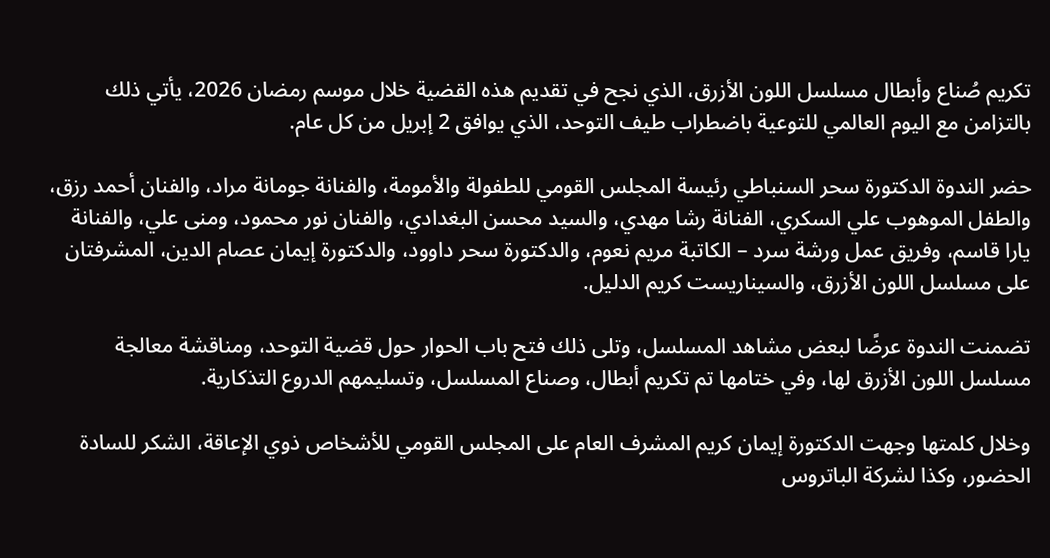تكريم صُناع وأبطال مسلسل اللون الأزرق، الذي نجح في تقديم هذه القضية خلال موسم رمضان 2026، يأتي ذلك بالتزامن مع اليوم العالمي للتوعية باضطراب طيف التوحد، الذي يوافق 2 إبريل من كل عام.

حضر الندوة الدكتورة سحر السنباطي رئيسة المجلس القومي للطفولة والأمومة، والفنانة جومانة مراد، والفنان أحمد رزق، والطفل الموهوب علي السكري، الفنانة رشا مهدي، والسيد محسن البغدادي، والفنان نور محمود، ومنى علي، والفنانة يارا قاسم، وفريق عمل ورشة سرد – الكاتبة مريم نعوم، والدكتورة سحر داوود، والدكتورة إيمان عصام الدين، المشرفتان على مسلسل اللون الأزرق، والسيناريست كريم الدليل.

تضمنت الندوة عرضًا لبعض مشاهد المسلسل، وتلى ذلك فتح باب الحوار حول قضية التوحد، ومناقشة معالجة مسلسل اللون الأزرق لها، وفي ختامها تم تكريم أبطال، وصناع المسلسل، وتسليمهم الدروع التذكارية.

وخلال كلمتها وجهت الدكتورة إيمان كريم المشرف العام على المجلس القومي للأشخاص ذوي الإعاقة، الشكر للسادة الحضور، وكذا لشركة الباتروس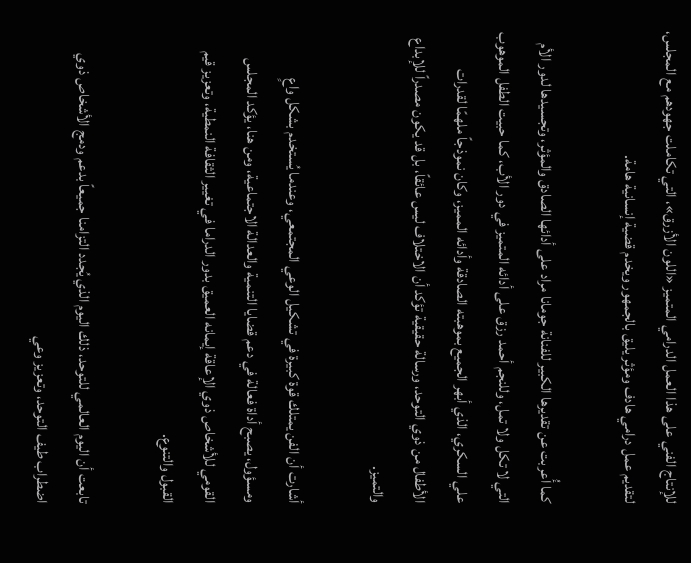للإنتاج الفني على هذا العمل الدرامي المتميز «اللون الأزرق»، التي تكاملت جهودهم مع المجلس، لتقديم عمل درامي هادف ومؤثر يليق بالجمهور ويخدم قضية إنسانية هامة.

كما أُعربت عن تقديرها الكبير للفنانة جومانا مراد على أدائها الصادق والمؤثر، وتجسيدها لدور الأم التي لا تكل ولا تمل، وللنجم أحمد رزق على أدائه المتميز في دور الأب، كما حبيت الطفل الموهوب علي السكري، الذي أبهر الجميع بموهبته الصادقة وأدائه المميز، وكان نموذجاً ملهمًا لقدرات الأطفال من ذوي التوحد، ورسالة حقيقية تؤكد أن الاختلاف ليس عائقاً، بل قد يكون مصدراً للإبداع والتميز.

أشارت أن الفن يمتلك قوة كبيرة في تشكيل الوعي المجتمعي، وعندما يُستخدم بشكل واعٍ ومسؤول، يصبح أداة فعالة في دعم قضايا التنمية والعدالة الاجتماعية، ومن هنا، يؤكد المجلس القومي للأشخاص ذوي الإعاقة إيمانه العميق بدور الدراما في تغيير الثقافة النمطية، وتعزيز قيم القبول والتنوع.

تابعت أن اليوم العالمي للتوحد، ذلك اليوم الذي يُجدد التزامنا جميعاً بدعم ودمج الأشخاص ذوي اضطراب طيف التوحد، وتعزيز وعي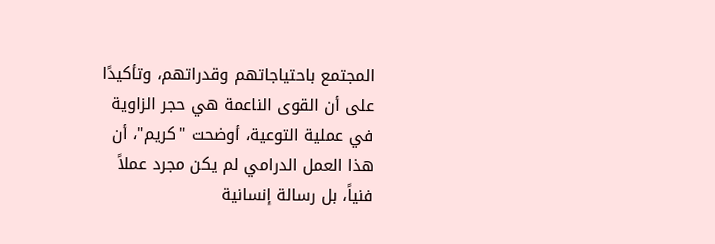المجتمع باحتياجاتهم وقدراتهم، وتأكيدًا على أن القوى الناعمة هي حجر الزاوية في عملية التوعية، أوضحت "كريم"، أن هذا العمل الدرامي لم يكن مجرد عملاً فنياً، بل رسالة إنسانية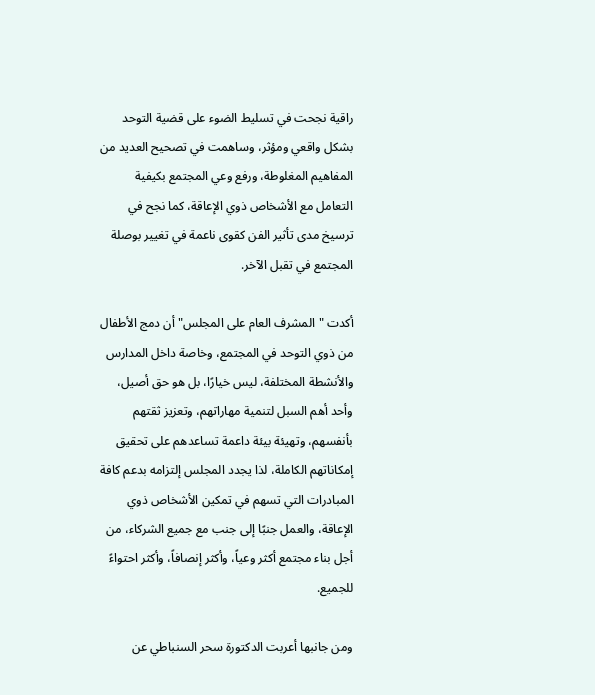راقية نجحت في تسليط الضوء على قضية التوحد بشكل واقعي ومؤثر، وساهمت في تصحيح العديد من المفاهيم المغلوطة، ورفع وعي المجتمع بكيفية التعامل مع الأشخاص ذوي الإعاقة، كما نجح في ترسيخ مدى تأثير الفن كقوى ناعمة في تغيير بوصلة المجتمع في تقبل الآخر.

أكدت "المشرف العام على المجلس" أن دمج الأطفال من ذوي التوحد في المجتمع، وخاصة داخل المدارس والأنشطة المختلفة، ليس خيارًا، بل هو حق أصيل، وأحد أهم السبل لتنمية مهاراتهم، وتعزيز ثقتهم بأنفسهم، وتهيئة بيئة داعمة تساعدهم على تحقيق إمكاناتهم الكاملة، لذا يجدد المجلس إلتزامه بدعم كافة المبادرات التي تسهم في تمكين الأشخاص ذوي الإعاقة، والعمل جنبًا إلى جنب مع جميع الشركاء، من أجل بناء مجتمع أكثر وعياً، وأكثر إنصافاً، وأكثر احتواءً للجميع.

ومن جانبها أعربت الدكتورة سحر السنباطي عن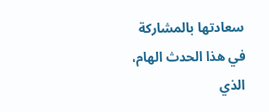سعادتها بالمشاركة في هذا الحدث الهام، الذي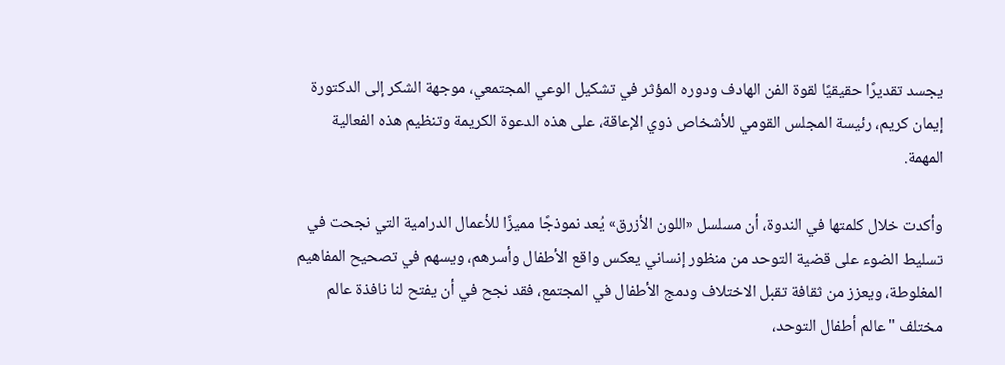يجسد تقديرًا حقيقيًا لقوة الفن الهادف ودوره المؤثر في تشكيل الوعي المجتمعي، موجهة الشكر إلى الدكتورة إيمان كريم، رئيسة المجلس القومي للأشخاص ذوي الإعاقة، على هذه الدعوة الكريمة وتنظيم هذه الفعالية المهمة.

وأكدت خلال كلمتها في الندوة، أن مسلسل «اللون الأزرق» يُعد نموذجًا مميزًا للأعمال الدرامية التي نجحت في تسليط الضوء على قضية التوحد من منظور إنساني يعكس واقع الأطفال وأسرهم، ويسهم في تصحيح المفاهيم المغلوطة، ويعزز من ثقافة تقبل الاختلاف ودمج الأطفال في المجتمع، فقد نجح في أن يفتح لنا نافذة عالم مختلف "عالم أطفال التوحد،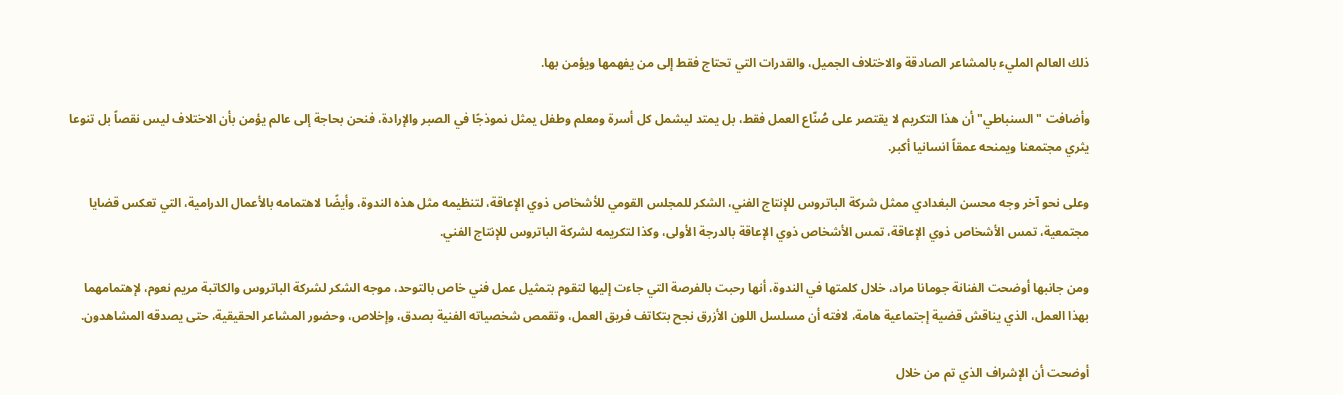ذلك العالم المليء بالمشاعر الصادقة والاختلاف الجميل، والقدرات التي تحتاج فقط إلى من يفهمها ويؤمن بها.

وأضافت "السنباطي" أن هذا التكريم لا يقتصر على صُنّاع العمل فقط، بل يمتد ليشمل كل أسرة ومعلم وطفل يمثل نموذجًا في الصبر والإرادة، فنحن بحاجة إلى عالم يؤمن بأن الاختلاف ليس نقصاً بل تنوعا يثري مجتمعنا ويمنحه عمقاً انسانيا أكبر.

وعلى نحو آخر وجه محسن البغدادي ممثل شركة الباتروس للإنتاج الفني، الشكر للمجلس القومي للأشخاص ذوي الإعاقة، لتنظيمه مثل هذه الندوة، وأيضًا لاهتمامه بالأعمال الدرامية، التي تعكس قضايا مجتمعية، تمس الأشخاص ذوي الإعاقة، تمس الأشخاص ذوي الإعاقة بالدرجة الأولى، وكذا لتكريمه لشركة الباتروس للإنتاج الفني.

ومن جانبها أوضحت الفنانة جومانا مراد، خلال كلمتها في الندوة، أنها رحبت بالفرصة التي جاءت إليها لتقوم بتمثيل عمل فني خاص بالتوحد، موجه الشكر لشركة الباتروس والكاتبة مريم نعوم، لإهتمامهما بهذا العمل، الذي يناقش قضية إجتماعية هامة، لافته أن مسلسل اللون الأزرق نجح بتكاتف فريق العمل، وتقمص شخصياته الفنية بصدق، وإخلاص، وحضور المشاعر الحقيقية، حتى يصدقه المشاهدون.

أوضحت أن الإشراف الذي تم من خلال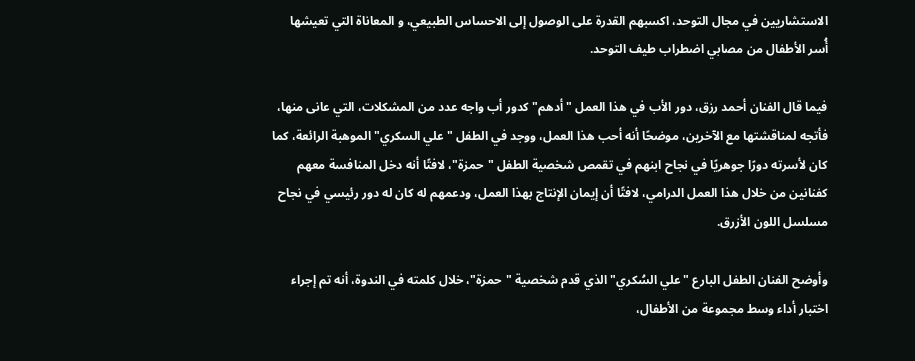الاستشاريين في مجال التوحد، اكسبهم القدرة على الوصول إلى الاحساس الطبيعي، و المعاناة التي تعيشها أُسر الأطفال من مصابي اضطراب طيف التوحد.

فيما قال الفنان أحمد رزق، دور الأب في هذا العمل "أدهم" كدور أب واجه عدد من المشكلات، التي عانى منها، فأتجه لمناقشتها مع الآخرين، موضحًا أنه أحب هذا العمل، ووجد في الطفل "علي السكري" الموهبة الرائعة، كما كان لأسرته دورًا جوهريًا في نجاح ابنهم في تقمص شخصية الطفل "حمزة"، لافتًا أنه دخل المنافسة معهم كفنانين من خلال هذا العمل الدرامي، لافتًا أن إيمان الإنتاج بهذا العمل، ودعمهم له كان له دور رئيسي في نجاح مسلسل اللون الأزرق.

وأوضح الفنان الطفل البارع "علي السُكري" الذي قدم شخصية "حمزة"، خلال كلمته في الندوة، أنه تم إجراء اختبار أداء وسط مجموعة من الأطفال،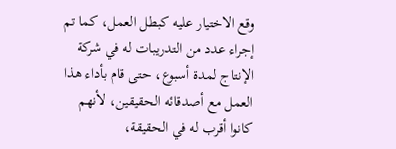وقع الاختيار عليه كبطل العمل، كما تم إجراء عدد من التدريبات له في شركة الإنتاج لمدة أسبوع، حتى قام بأداء هذا العمل مع أصدقائه الحقيقين، لأنهم كانوا أقرب له في الحقيقة،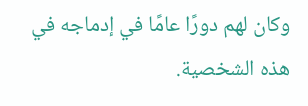وكان لهم دورًا عامًا في إدماجه في هذه الشخصية.